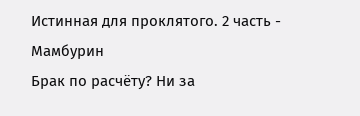Истинная для проклятого. 2 часть - Мамбурин
Брак по расчёту? Ни за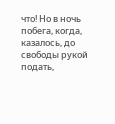что! Но в ночь побега, когда, казалось, до свободы рукой подать,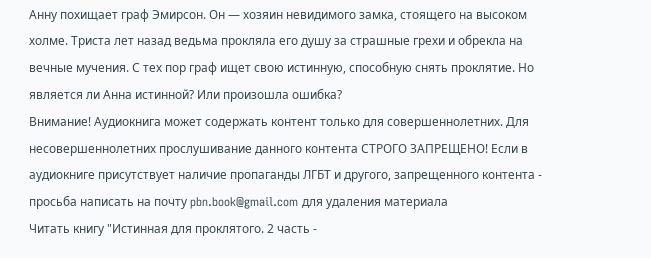Анну похищает граф Эмирсон. Он — хозяин невидимого замка, стоящего на высоком холме. Триста лет назад ведьма прокляла его душу за страшные грехи и обрекла на вечные мучения. С тех пор граф ищет свою истинную, способную снять проклятие. Но является ли Анна истинной? Или произошла ошибка?
Внимание! Аудиокнига может содержать контент только для совершеннолетних. Для несовершеннолетних прослушивание данного контента СТРОГО ЗАПРЕЩЕНО! Если в аудиокниге присутствует наличие пропаганды ЛГБТ и другого, запрещенного контента - просьба написать на почту pbn.book@gmail.com для удаления материала
Читать книгу "Истинная для проклятого. 2 часть -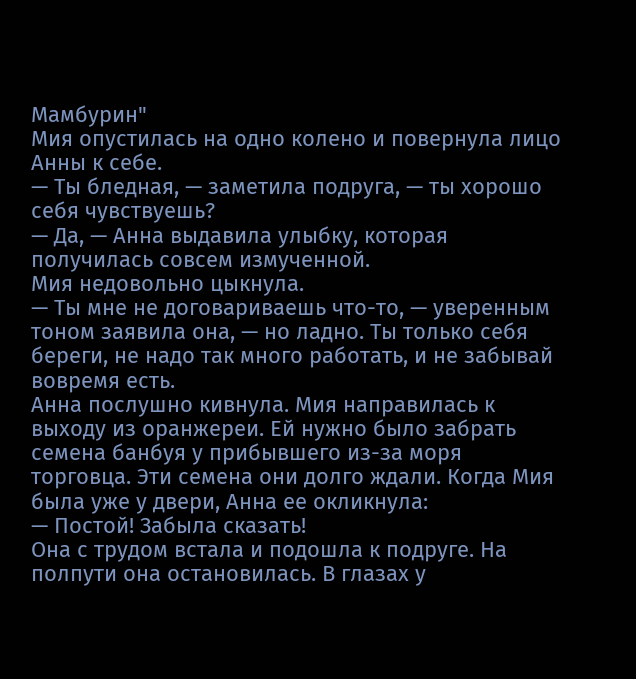Мамбурин"
Мия опустилась на одно колено и повернула лицо Анны к себе.
— Ты бледная, — заметила подруга, — ты хорошо себя чувствуешь?
— Да, — Анна выдавила улыбку, которая получилась совсем измученной.
Мия недовольно цыкнула.
— Ты мне не договариваешь что-то, — уверенным тоном заявила она, — но ладно. Ты только себя береги, не надо так много работать, и не забывай вовремя есть.
Анна послушно кивнула. Мия направилась к выходу из оранжереи. Ей нужно было забрать семена банбуя у прибывшего из-за моря торговца. Эти семена они долго ждали. Когда Мия была уже у двери, Анна ее окликнула:
— Постой! Забыла сказать!
Она с трудом встала и подошла к подруге. На полпути она остановилась. В глазах у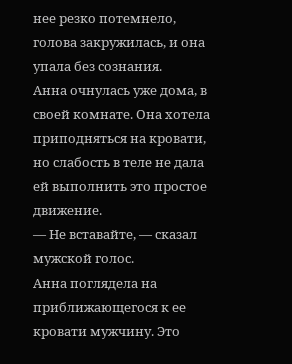нее резко потемнело, голова закружилась, и она упала без сознания.
Анна очнулась уже дома, в своей комнате. Она хотела приподняться на кровати, но слабость в теле не дала ей выполнить это простое движение.
— Не вставайте, — сказал мужской голос.
Анна поглядела на приближающегося к ее кровати мужчину. Это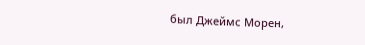был Джеймс Морен,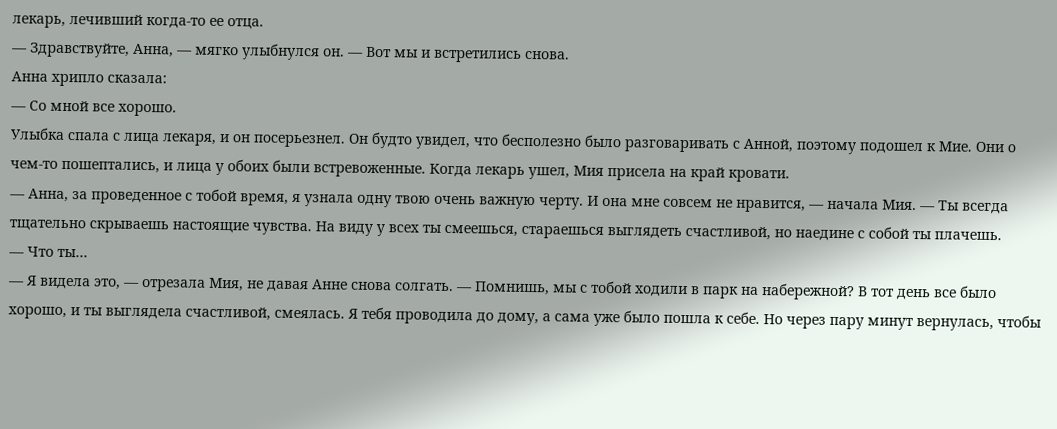лекарь, лечивший когда-то ее отца.
— Здравствуйте, Анна, — мягко улыбнулся он. — Вот мы и встретились снова.
Анна хрипло сказала:
— Со мной все хорошо.
Улыбка спала с лица лекаря, и он посерьезнел. Он будто увидел, что бесполезно было разговаривать с Анной, поэтому подошел к Мие. Они о чем-то пошептались, и лица у обоих были встревоженные. Когда лекарь ушел, Мия присела на край кровати.
— Анна, за проведенное с тобой время, я узнала одну твою очень важную черту. И она мне совсем не нравится, — начала Мия. — Ты всегда тщательно скрываешь настоящие чувства. На виду у всех ты смеешься, стараешься выглядеть счастливой, но наедине с собой ты плачешь.
— Что ты…
— Я видела это, — отрезала Мия, не давая Анне снова солгать. — Помнишь, мы с тобой ходили в парк на набережной? В тот день все было хорошо, и ты выглядела счастливой, смеялась. Я тебя проводила до дому, а сама уже было пошла к себе. Но через пару минут вернулась, чтобы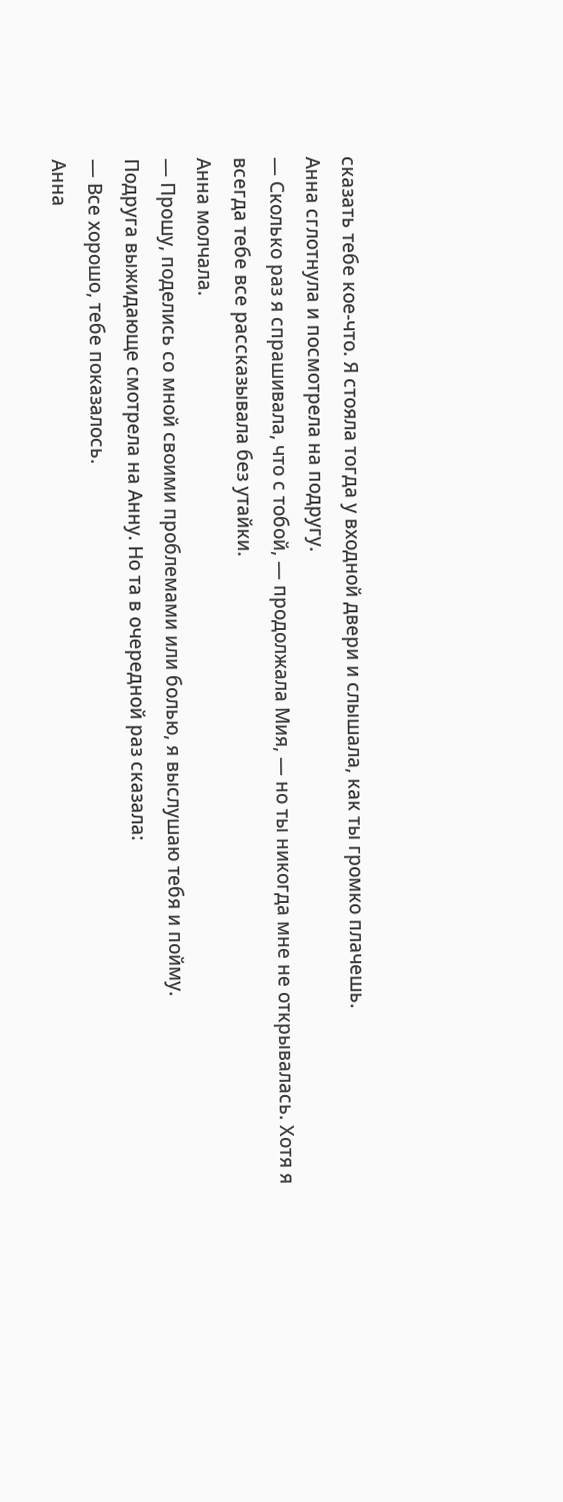сказать тебе кое-что. Я стояла тогда у входной двери и слышала, как ты громко плачешь.
Анна сглотнула и посмотрела на подругу.
— Сколько раз я спрашивала, что с тобой, — продолжала Мия, — но ты никогда мне не открывалась. Хотя я всегда тебе все рассказывала без утайки.
Анна молчала.
— Прошу, поделись со мной своими проблемами или болью, я выслушаю тебя и пойму.
Подруга выжидающе смотрела на Анну. Но та в очередной раз сказала:
— Все хорошо, тебе показалось.
Анна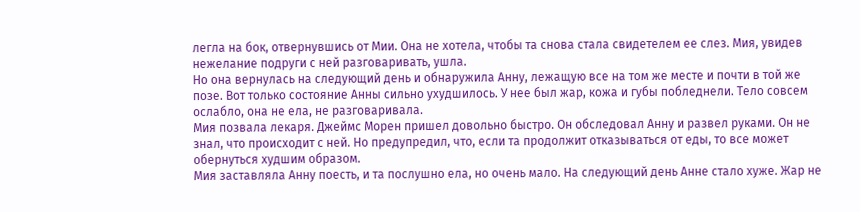легла на бок, отвернувшись от Мии. Она не хотела, чтобы та снова стала свидетелем ее слез. Мия, увидев нежелание подруги с ней разговаривать, ушла.
Но она вернулась на следующий день и обнаружила Анну, лежащую все на том же месте и почти в той же позе. Вот только состояние Анны сильно ухудшилось. У нее был жар, кожа и губы побледнели. Тело совсем ослабло, она не ела, не разговаривала.
Мия позвала лекаря. Джеймс Морен пришел довольно быстро. Он обследовал Анну и развел руками. Он не знал, что происходит с ней. Но предупредил, что, если та продолжит отказываться от еды, то все может обернуться худшим образом.
Мия заставляла Анну поесть, и та послушно ела, но очень мало. На следующий день Анне стало хуже. Жар не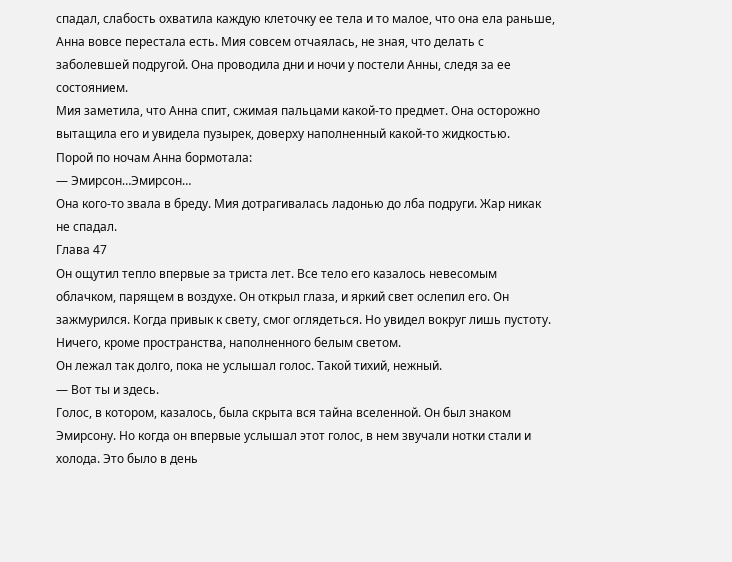спадал, слабость охватила каждую клеточку ее тела и то малое, что она ела раньше, Анна вовсе перестала есть. Мия совсем отчаялась, не зная, что делать с заболевшей подругой. Она проводила дни и ночи у постели Анны, следя за ее состоянием.
Мия заметила, что Анна спит, сжимая пальцами какой-то предмет. Она осторожно вытащила его и увидела пузырек, доверху наполненный какой-то жидкостью.
Порой по ночам Анна бормотала:
— Эмирсон…Эмирсон…
Она кого-то звала в бреду. Мия дотрагивалась ладонью до лба подруги. Жар никак не спадал.
Глава 47
Он ощутил тепло впервые за триста лет. Все тело его казалось невесомым облачком, парящем в воздухе. Он открыл глаза, и яркий свет ослепил его. Он зажмурился. Когда привык к свету, смог оглядеться. Но увидел вокруг лишь пустоту. Ничего, кроме пространства, наполненного белым светом.
Он лежал так долго, пока не услышал голос. Такой тихий, нежный.
— Вот ты и здесь.
Голос, в котором, казалось, была скрыта вся тайна вселенной. Он был знаком Эмирсону. Но когда он впервые услышал этот голос, в нем звучали нотки стали и холода. Это было в день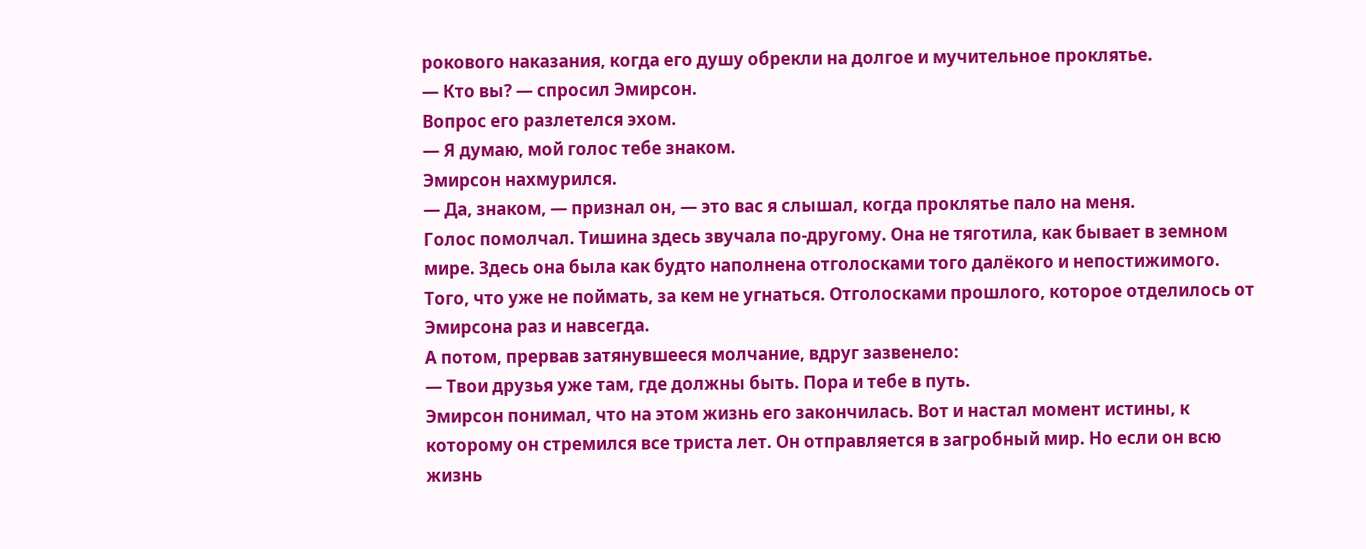рокового наказания, когда его душу обрекли на долгое и мучительное проклятье.
— Кто вы? — спросил Эмирсон.
Вопрос его разлетелся эхом.
— Я думаю, мой голос тебе знаком.
Эмирсон нахмурился.
— Да, знаком, — признал он, — это вас я слышал, когда проклятье пало на меня.
Голос помолчал. Тишина здесь звучала по-другому. Она не тяготила, как бывает в земном мире. Здесь она была как будто наполнена отголосками того далёкого и непостижимого. Того, что уже не поймать, за кем не угнаться. Отголосками прошлого, которое отделилось от Эмирсона раз и навсегда.
А потом, прервав затянувшееся молчание, вдруг зазвенело:
— Твои друзья уже там, где должны быть. Пора и тебе в путь.
Эмирсон понимал, что на этом жизнь его закончилась. Вот и настал момент истины, к которому он стремился все триста лет. Он отправляется в загробный мир. Но если он всю жизнь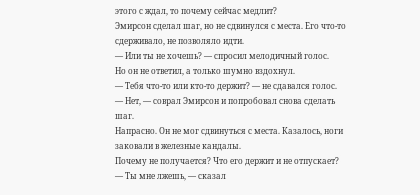этого с ждал, то почему сейчас медлит?
Эмирсон сделал шаг, но не сдвинулся с места. Его что-то сдерживало, не позволяло идти.
— Или ты не хочешь? — спросил мелодичный голос.
Но он не ответил, а только шумно вздохнул.
— Тебя что-то или кто-то держит? — не сдавался голос.
— Нет, — соврал Эмирсон и попробовал снова сделать шаг.
Напрасно. Он не мог сдвинуться с места. Казалось, ноги заковали в железные кандалы.
Почему не получается? Что его держит и не отпускает?
— Ты мне лжешь, — сказал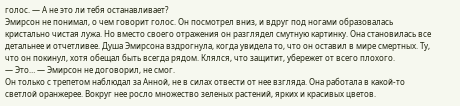голос. — А не это ли тебя останавливает?
Эмирсон не понимал, о чем говорит голос. Он посмотрел вниз, и вдруг под ногами образовалась кристально чистая лужа. Но вместо своего отражения он разглядел смутную картинку. Она становилась все детальнее и отчетливее. Душа Эмирсона вздрогнула, когда увидела то, что он оставил в мире смертных. Ту, что он покинул, хотя обещал быть всегда рядом. Клялся, что защитит, убережет от всего плохого.
— Это… — Эмирсон не договорил, не смог.
Он только с трепетом наблюдал за Анной, не в силах отвести от нее взгляда. Она работала в какой-то светлой оранжерее. Вокруг нее росло множество зеленых растений, ярких и красивых цветов.